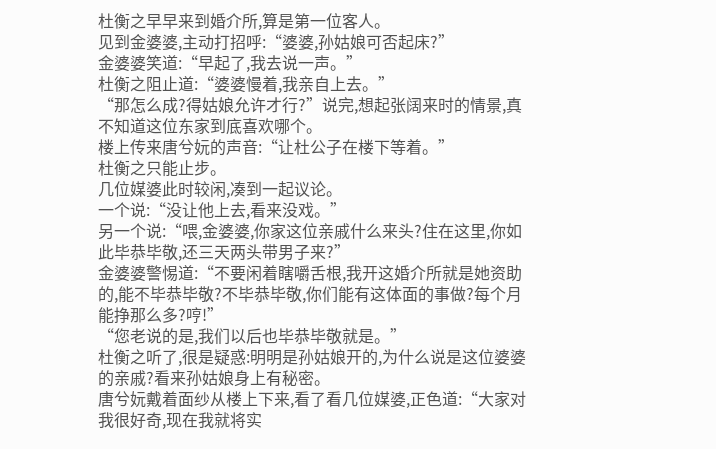杜衡之早早来到婚介所,算是第一位客人。
见到金婆婆,主动打招呼:“婆婆,孙姑娘可否起床?”
金婆婆笑道:“早起了,我去说一声。”
杜衡之阻止道:“婆婆慢着,我亲自上去。”
“那怎么成?得姑娘允许才行?”说完,想起张阔来时的情景,真不知道这位东家到底喜欢哪个。
楼上传来唐兮妧的声音:“让杜公子在楼下等着。”
杜衡之只能止步。
几位媒婆此时较闲,凑到一起议论。
一个说:“没让他上去,看来没戏。”
另一个说:“喂,金婆婆,你家这位亲戚什么来头?住在这里,你如此毕恭毕敬,还三天两头带男子来?”
金婆婆警惕道:“不要闲着瞎嚼舌根,我开这婚介所就是她资助的,能不毕恭毕敬?不毕恭毕敬,你们能有这体面的事做?每个月能挣那么多?哼!”
“您老说的是,我们以后也毕恭毕敬就是。”
杜衡之听了,很是疑惑:明明是孙姑娘开的,为什么说是这位婆婆的亲戚?看来孙姑娘身上有秘密。
唐兮妧戴着面纱从楼上下来,看了看几位媒婆,正色道:“大家对我很好奇,现在我就将实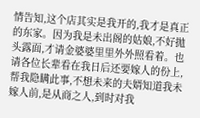情告知,这个店其实是我开的,我才是真正的东家。因为我是未出阁的姑娘,不好抛头露面,才请金婆婆里里外外照看着。也请各位长辈看在我日后还要嫁人的份上,帮我隐瞒此事,不想未来的夫婿知道我未嫁人前,是从商之人,到时对我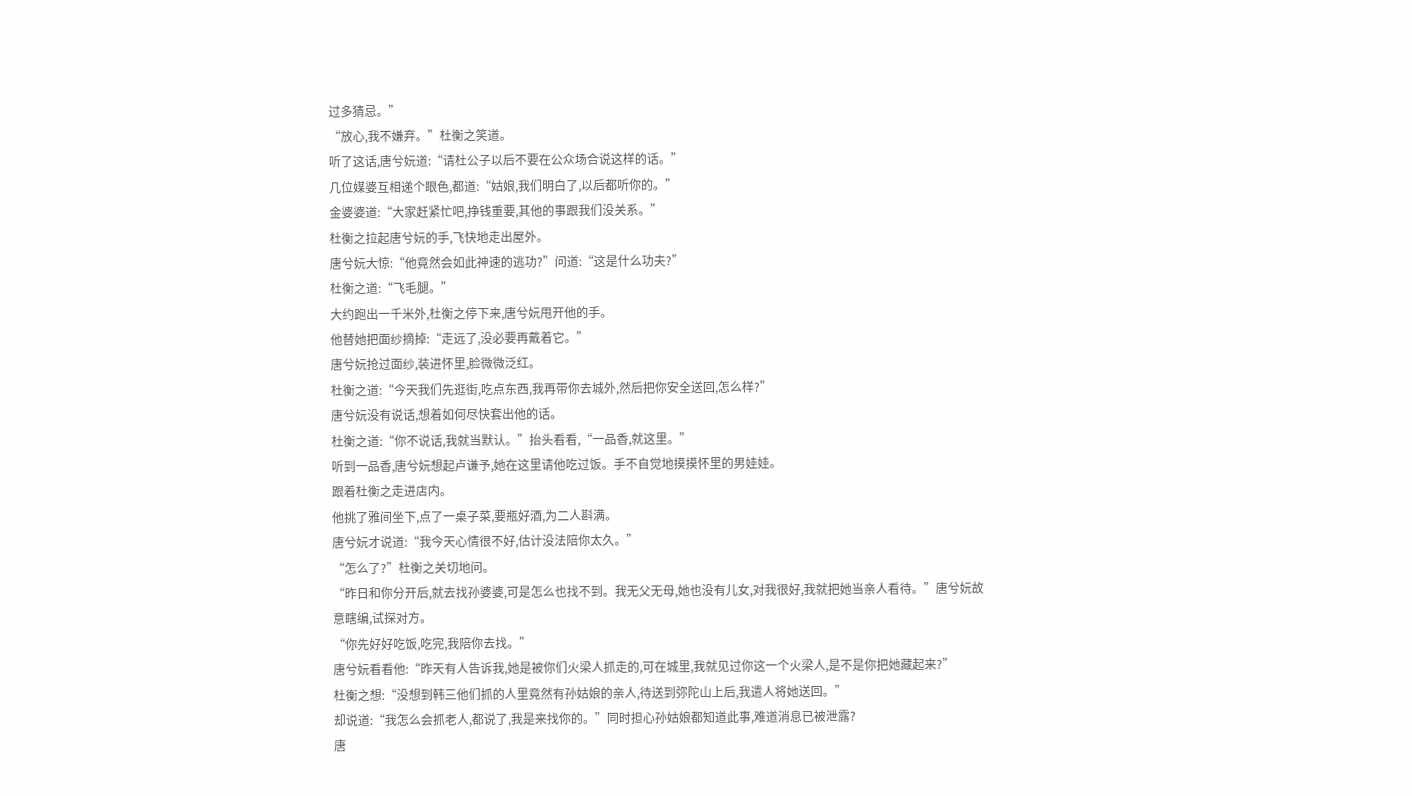过多猜忌。”
“放心,我不嫌弃。”杜衡之笑道。
听了这话,唐兮妧道:“请杜公子以后不要在公众场合说这样的话。”
几位媒婆互相递个眼色,都道:“姑娘,我们明白了,以后都听你的。”
金婆婆道:“大家赶紧忙吧,挣钱重要,其他的事跟我们没关系。”
杜衡之拉起唐兮妧的手,飞快地走出屋外。
唐兮妧大惊:“他竟然会如此神速的逃功?”问道:“这是什么功夫?”
杜衡之道:“飞毛腿。”
大约跑出一千米外,杜衡之停下来,唐兮妧甩开他的手。
他替她把面纱摘掉:“走远了,没必要再戴着它。”
唐兮妧抢过面纱,装进怀里,脸微微泛红。
杜衡之道:“今天我们先逛街,吃点东西,我再带你去城外,然后把你安全送回,怎么样?”
唐兮妧没有说话,想着如何尽快套出他的话。
杜衡之道:“你不说话,我就当默认。”抬头看看,“一品香,就这里。”
听到一品香,唐兮妧想起卢谦予,她在这里请他吃过饭。手不自觉地摸摸怀里的男娃娃。
跟着杜衡之走进店内。
他挑了雅间坐下,点了一桌子菜,要瓶好酒,为二人斟满。
唐兮妧才说道:“我今天心情很不好,估计没法陪你太久。”
“怎么了?”杜衡之关切地问。
“昨日和你分开后,就去找孙婆婆,可是怎么也找不到。我无父无母,她也没有儿女,对我很好,我就把她当亲人看待。”唐兮妧故意瞎编,试探对方。
“你先好好吃饭,吃完,我陪你去找。”
唐兮妧看看他:“昨天有人告诉我,她是被你们火梁人抓走的,可在城里,我就见过你这一个火梁人,是不是你把她藏起来?”
杜衡之想:“没想到韩三他们抓的人里竟然有孙姑娘的亲人,待送到弥陀山上后,我遣人将她送回。”
却说道:“我怎么会抓老人,都说了,我是来找你的。”同时担心孙姑娘都知道此事,难道消息已被泄露?
唐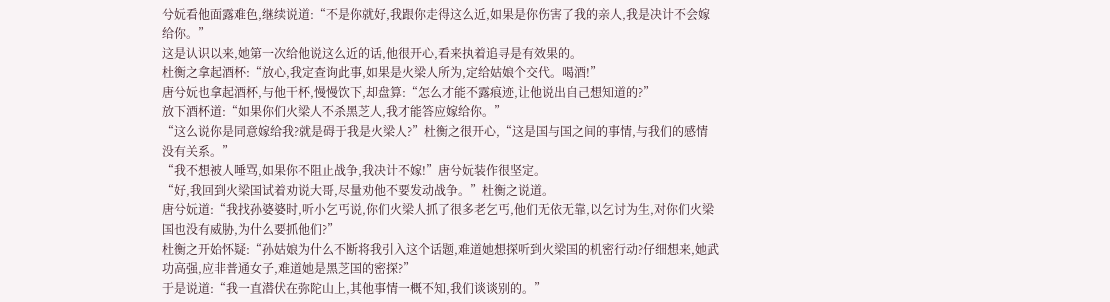兮妧看他面露难色,继续说道:“不是你就好,我跟你走得这么近,如果是你伤害了我的亲人,我是决计不会嫁给你。”
这是认识以来,她第一次给他说这么近的话,他很开心,看来执着追寻是有效果的。
杜衡之拿起酒杯:“放心,我定查询此事,如果是火梁人所为,定给姑娘个交代。喝酒!”
唐兮妧也拿起酒杯,与他干杯,慢慢饮下,却盘算:“怎么才能不露痕迹,让他说出自己想知道的?”
放下酒杯道:“如果你们火梁人不杀黑芝人,我才能答应嫁给你。”
“这么说你是同意嫁给我?就是碍于我是火梁人?”杜衡之很开心,“这是国与国之间的事情,与我们的感情没有关系。”
“我不想被人唾骂,如果你不阻止战争,我决计不嫁!”唐兮妧装作很坚定。
“好,我回到火梁国试着劝说大哥,尽量劝他不要发动战争。”杜衡之说道。
唐兮妧道:“我找孙婆婆时,听小乞丐说,你们火梁人抓了很多老乞丐,他们无依无靠,以乞讨为生,对你们火梁国也没有威胁,为什么要抓他们?”
杜衡之开始怀疑:“孙姑娘为什么不断将我引入这个话题,难道她想探听到火梁国的机密行动?仔细想来,她武功高强,应非普通女子,难道她是黑芝国的密探?”
于是说道:“我一直潜伏在弥陀山上,其他事情一概不知,我们谈谈别的。”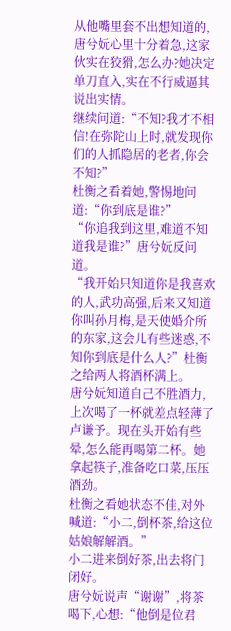从他嘴里套不出想知道的,唐兮妧心里十分着急,这家伙实在狡猾,怎么办?她决定单刀直入,实在不行威逼其说出实情。
继续问道:“不知?我才不相信!在弥陀山上时,就发现你们的人抓隐居的老者,你会不知?”
杜衡之看着她,警惕地问道:“你到底是谁?”
“你追我到这里,难道不知道我是谁?”唐兮妧反问道。
“我开始只知道你是我喜欢的人,武功高强,后来又知道你叫孙月梅,是天使婚介所的东家,这会儿有些迷惑,不知你到底是什么人?”杜衡之给两人将酒杯满上。
唐兮妧知道自己不胜酒力,上次喝了一杯就差点轻薄了卢谦予。现在头开始有些晕,怎么能再喝第二杯。她拿起筷子,准备吃口菜,压压酒劲。
杜衡之看她状态不佳,对外喊道:“小二,倒杯茶,给这位姑娘解解酒。”
小二进来倒好茶,出去将门闭好。
唐兮妧说声“谢谢”,将茶喝下,心想:“他倒是位君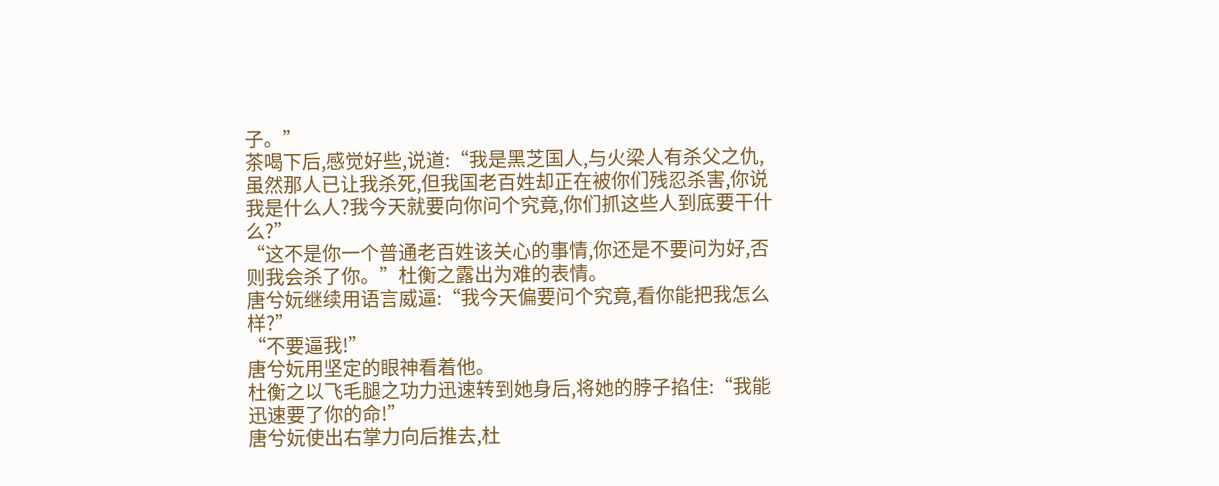子。”
茶喝下后,感觉好些,说道:“我是黑芝国人,与火梁人有杀父之仇,虽然那人已让我杀死,但我国老百姓却正在被你们残忍杀害,你说我是什么人?我今天就要向你问个究竟,你们抓这些人到底要干什么?”
“这不是你一个普通老百姓该关心的事情,你还是不要问为好,否则我会杀了你。”杜衡之露出为难的表情。
唐兮妧继续用语言威逼:“我今天偏要问个究竟,看你能把我怎么样?”
“不要逼我!”
唐兮妧用坚定的眼神看着他。
杜衡之以飞毛腿之功力迅速转到她身后,将她的脖子掐住:“我能迅速要了你的命!”
唐兮妧使出右掌力向后推去,杜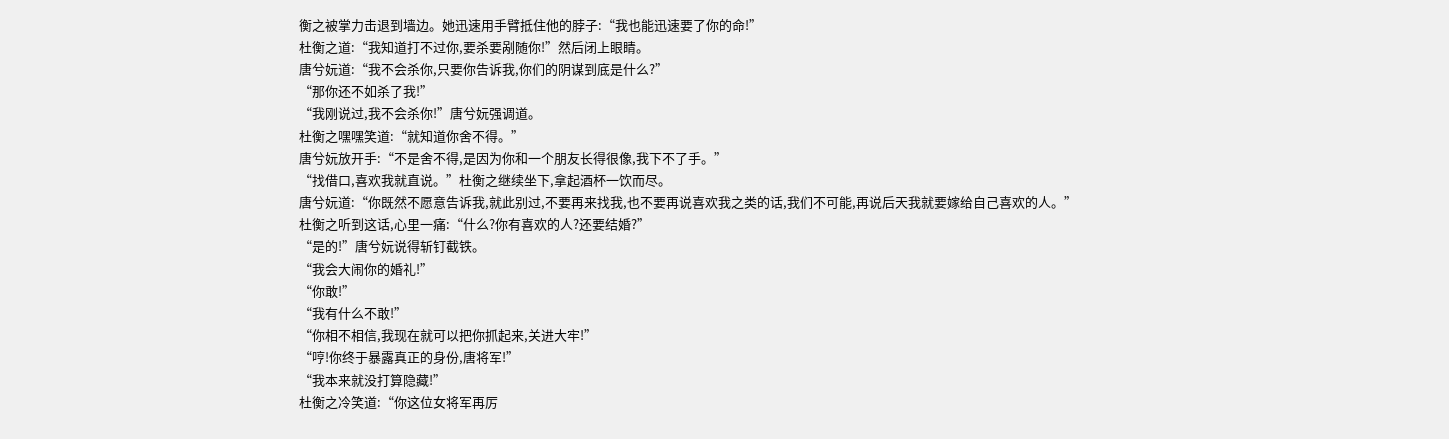衡之被掌力击退到墙边。她迅速用手臂抵住他的脖子:“我也能迅速要了你的命!”
杜衡之道:“我知道打不过你,要杀要剐随你!”然后闭上眼睛。
唐兮妧道:“我不会杀你,只要你告诉我,你们的阴谋到底是什么?”
“那你还不如杀了我!”
“我刚说过,我不会杀你!”唐兮妧强调道。
杜衡之嘿嘿笑道:“就知道你舍不得。”
唐兮妧放开手:“不是舍不得,是因为你和一个朋友长得很像,我下不了手。”
“找借口,喜欢我就直说。”杜衡之继续坐下,拿起酒杯一饮而尽。
唐兮妧道:“你既然不愿意告诉我,就此别过,不要再来找我,也不要再说喜欢我之类的话,我们不可能,再说后天我就要嫁给自己喜欢的人。”
杜衡之听到这话,心里一痛:“什么?你有喜欢的人?还要结婚?”
“是的!”唐兮妧说得斩钉截铁。
“我会大闹你的婚礼!”
“你敢!”
“我有什么不敢!”
“你相不相信,我现在就可以把你抓起来,关进大牢!”
“哼!你终于暴露真正的身份,唐将军!”
“我本来就没打算隐藏!”
杜衡之冷笑道:“你这位女将军再厉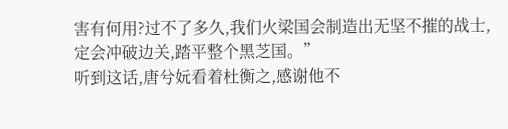害有何用?过不了多久,我们火梁国会制造出无坚不摧的战士,定会冲破边关,踏平整个黑芝国。”
听到这话,唐兮妧看着杜衡之,感谢他不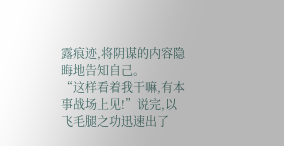露痕迹,将阴谋的内容隐晦地告知自己。
“这样看着我干嘛,有本事战场上见!”说完,以飞毛腿之功迅速出了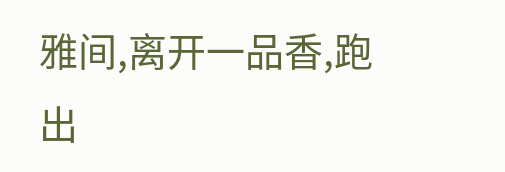雅间,离开一品香,跑出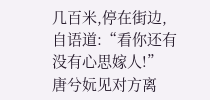几百米,停在街边,自语道:“看你还有没有心思嫁人!”
唐兮妧见对方离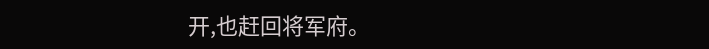开,也赶回将军府。